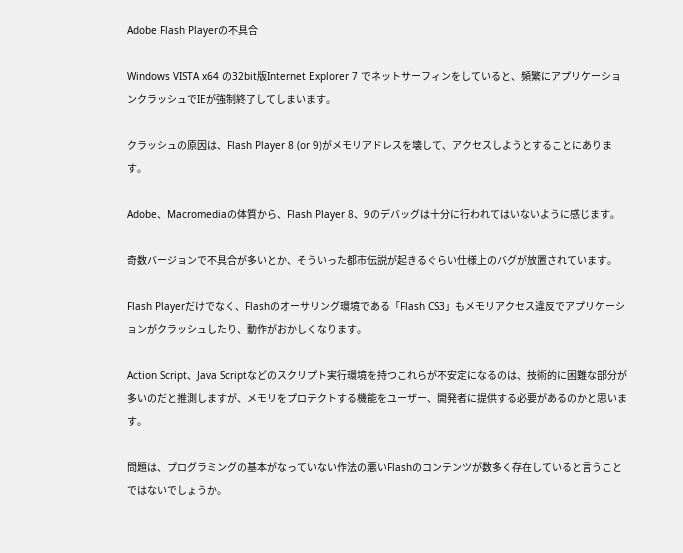Adobe Flash Playerの不具合

Windows VISTA x64 の32bit版Internet Explorer 7 でネットサーフィンをしていると、頻繁にアプリケーションクラッシュでIEが強制終了してしまいます。

クラッシュの原因は、Flash Player 8 (or 9)がメモリアドレスを壊して、アクセスしようとすることにあります。

Adobe、Macromediaの体質から、Flash Player 8、9のデバッグは十分に行われてはいないように感じます。

奇数バージョンで不具合が多いとか、そういった都市伝説が起きるぐらい仕様上のバグが放置されています。

Flash Playerだけでなく、Flashのオーサリング環境である「Flash CS3」もメモリアクセス違反でアプリケーションがクラッシュしたり、動作がおかしくなります。

Action Script、Java Scriptなどのスクリプト実行環境を持つこれらが不安定になるのは、技術的に困難な部分が多いのだと推測しますが、メモリをプロテクトする機能をユーザー、開発者に提供する必要があるのかと思います。

問題は、プログラミングの基本がなっていない作法の悪いFlashのコンテンツが数多く存在していると言うことではないでしょうか。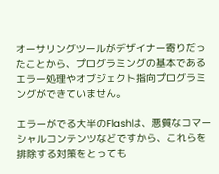オーサリングツールがデザイナー寄りだったことから、プログラミングの基本であるエラー処理やオブジェクト指向プログラミングができていません。

エラーがでる大半のFlashは、悪質なコマーシャルコンテンツなどですから、これらを排除する対策をとっても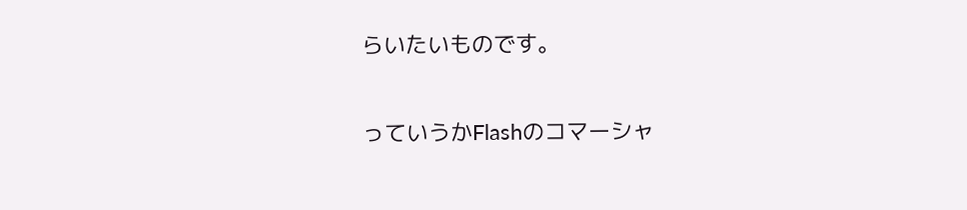らいたいものです。

っていうかFlashのコマーシャ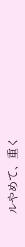ルやめて、重く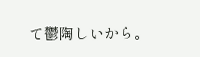て鬱陶しいから。